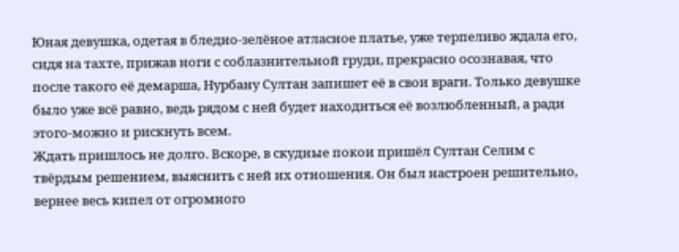Юная девушка, одетая в бледно-зелёное атласное платье, уже терпеливо ждала его, сидя на тахте, прижав ноги с соблазнительной груди, прекрасно осознавая, что после такого её демарша, Нурбану Султан запишет её в свои враги. Только девушке было уже всё равно, ведь рядом с ней будет находиться её возлюбленный, а ради этого-можно и рискнуть всем.
Ждать пришлось не долго. Вскоре, в скудные покои пришёл Султан Селим с твёрдым решением, выяснить с ней их отношения. Он был настроен решительно, вернее весь кипел от огромного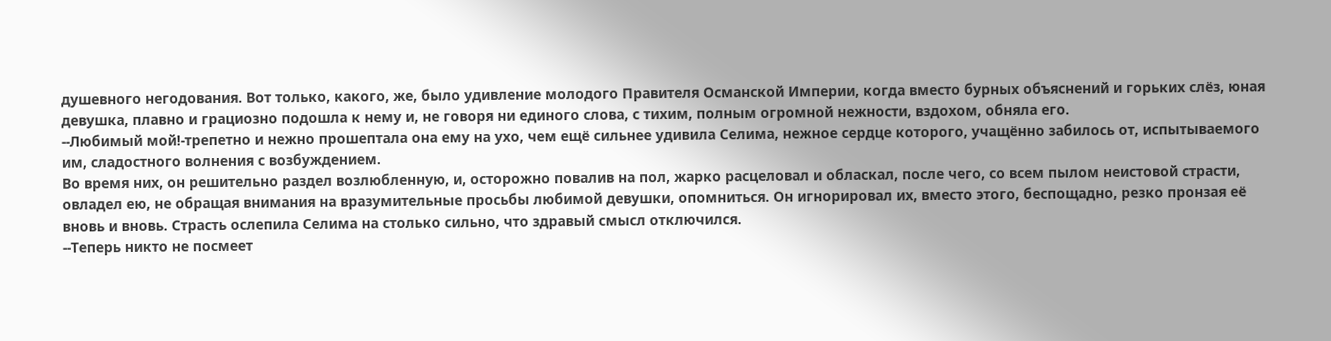душевного негодования. Вот только, какого, же, было удивление молодого Правителя Османской Империи, когда вместо бурных объяснений и горьких слёз, юная девушка, плавно и грациозно подошла к нему и, не говоря ни единого слова, с тихим, полным огромной нежности, вздохом, обняла его.
--Любимый мой!-трепетно и нежно прошептала она ему на ухо, чем ещё сильнее удивила Селима, нежное сердце которого, учащённо забилось от, испытываемого им, сладостного волнения с возбуждением.
Во время них, он решительно раздел возлюбленную, и, осторожно повалив на пол, жарко расцеловал и обласкал, после чего, со всем пылом неистовой страсти, овладел ею, не обращая внимания на вразумительные просьбы любимой девушки, опомниться. Он игнорировал их, вместо этого, беспощадно, резко пронзая её вновь и вновь. Страсть ослепила Селима на столько сильно, что здравый смысл отключился.
--Теперь никто не посмеет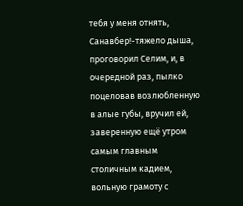тебя у меня отнять, Санавбер!-тяжело дыша, проговорил Селим, и, в очередной раз, пылко поцеловав возлюбленную в алые губы, вручил ей, заверенную ещё утром самым главным столичным кадием, вольную грамоту с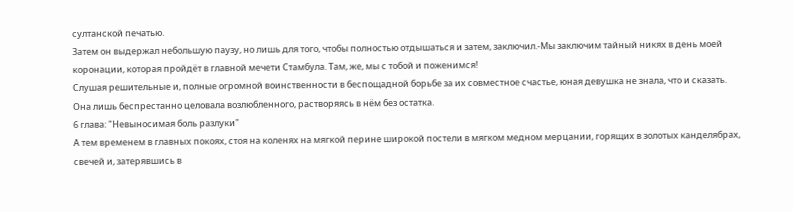султанской печатью.
Затем он выдержал небольшую паузу, но лишь для того, чтобы полностью отдышаться и затем, заключил.-Мы заключим тайный никях в день моей коронации, которая пройдёт в главной мечети Стамбула. Там, же, мы с тобой и поженимся!
Слушая решительные и, полные огромной воинственности в беспощадной борьбе за их совместное счастье, юная девушка не знала, что и сказать. Она лишь беспрестанно целовала возлюбленного, растворяясь в нём без остатка.
6 глава: "Невыносимая боль разлуки"
А тем временем в главных покоях, стоя на коленях на мягкой перине широкой постели в мягком медном мерцании, горящих в золотых канделябрах, свечей и, затерявшись в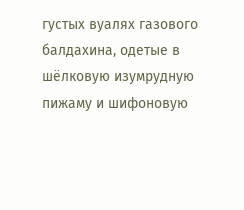густых вуалях газового балдахина, одетые в шёлковую изумрудную пижаму и шифоновую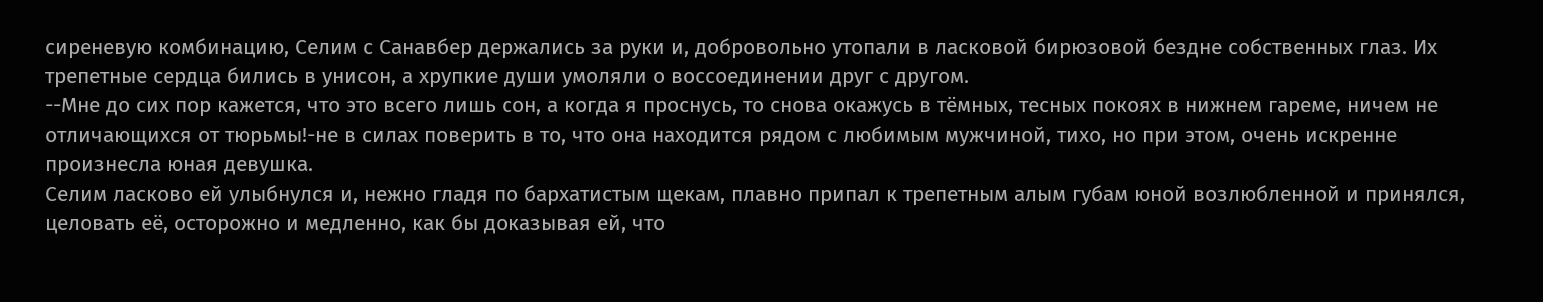сиреневую комбинацию, Селим с Санавбер держались за руки и, добровольно утопали в ласковой бирюзовой бездне собственных глаз. Их трепетные сердца бились в унисон, а хрупкие души умоляли о воссоединении друг с другом.
--Мне до сих пор кажется, что это всего лишь сон, а когда я проснусь, то снова окажусь в тёмных, тесных покоях в нижнем гареме, ничем не отличающихся от тюрьмы!-не в силах поверить в то, что она находится рядом с любимым мужчиной, тихо, но при этом, очень искренне произнесла юная девушка.
Селим ласково ей улыбнулся и, нежно гладя по бархатистым щекам, плавно припал к трепетным алым губам юной возлюбленной и принялся, целовать её, осторожно и медленно, как бы доказывая ей, что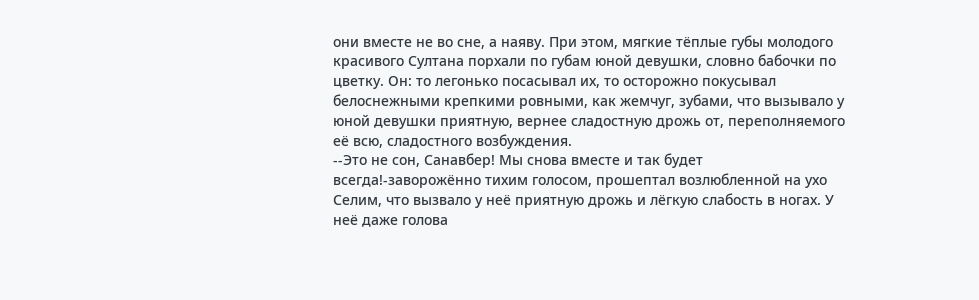они вместе не во сне, а наяву. При этом, мягкие тёплые губы молодого красивого Султана порхали по губам юной девушки, словно бабочки по цветку. Он: то легонько посасывал их, то осторожно покусывал белоснежными крепкими ровными, как жемчуг, зубами, что вызывало у юной девушки приятную, вернее сладостную дрожь от, переполняемого её всю, сладостного возбуждения.
--Это не сон, Санавбер! Мы снова вместе и так будет всегда!-заворожённо тихим голосом, прошептал возлюбленной на ухо Селим, что вызвало у неё приятную дрожь и лёгкую слабость в ногах. У неё даже голова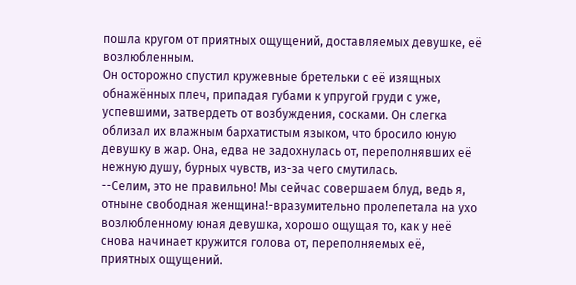пошла кругом от приятных ощущений, доставляемых девушке, её возлюбленным.
Он осторожно спустил кружевные бретельки с её изящных обнажённых плеч, припадая губами к упругой груди с уже, успевшими, затвердеть от возбуждения, сосками. Он слегка облизал их влажным бархатистым языком, что бросило юную девушку в жар. Она, едва не задохнулась от, переполнявших её нежную душу, бурных чувств, из-за чего смутилась.
--Селим, это не правильно! Мы сейчас совершаем блуд, ведь я, отныне свободная женщина!-вразумительно пролепетала на ухо возлюбленному юная девушка, хорошо ощущая то, как у неё снова начинает кружится голова от, переполняемых её, приятных ощущений.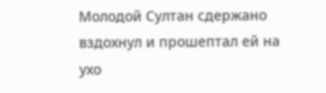Молодой Султан сдержано вздохнул и прошептал ей на ухо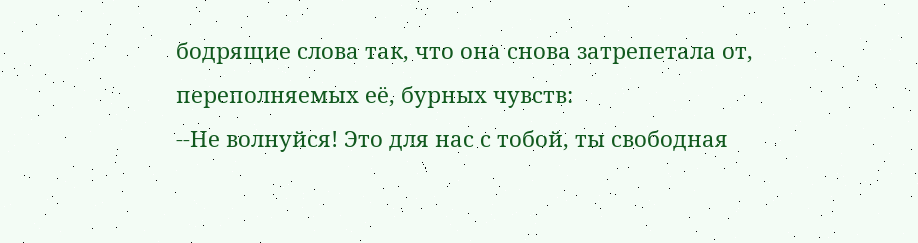бодрящие слова так, что она снова затрепетала от, переполняемых её, бурных чувств:
--Не волнуйся! Это для нас с тобой, ты свободная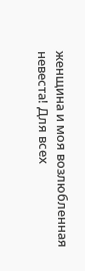женщина и моя возлюбленная невеста! Для всех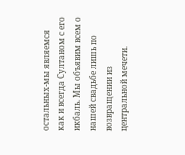остальных-мы являемся как и всегда Султаном с его икбаль. Мы объявим всем о нашей свадьбе лишь по возвращении из центральной мечети.